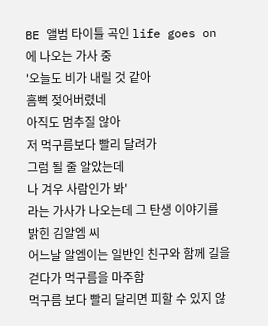BE 앨범 타이틀 곡인 life goes on 에 나오는 가사 중
'오늘도 비가 내릴 것 같아
흠뻑 젖어버렸네
아직도 멈추질 않아
저 먹구름보다 빨리 달려가
그럼 될 줄 알았는데
나 겨우 사람인가 봐'
라는 가사가 나오는데 그 탄생 이야기를 밝힌 김알엠 씨
어느날 알엠이는 일반인 친구와 함께 길을 걷다가 먹구름을 마주함
먹구름 보다 빨리 달리면 피할 수 있지 않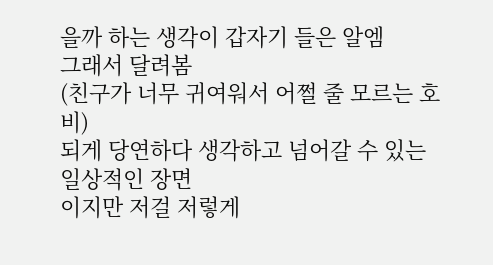을까 하는 생각이 갑자기 들은 알엠
그래서 달려봄
(친구가 너무 귀여워서 어쩔 줄 모르는 호비)
되게 당연하다 생각하고 넘어갈 수 있는 일상적인 장면
이지만 저걸 저렇게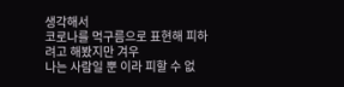생각해서
코로나를 먹구름으로 표현해 피하려고 해봤지만 겨우
나는 사람일 뿐 이라 피할 수 없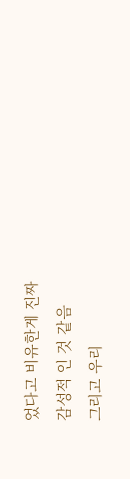었다고 비유한게 진짜
감성적 인 것 같음
그리고 우리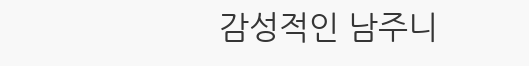감성적인 남주니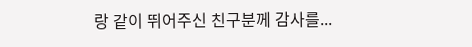랑 같이 뛰어주신 친구분께 감사를...